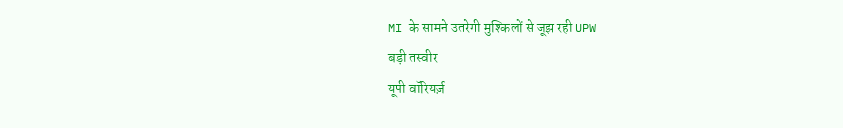MI के सामने उतरेगी मुश्किलों से जूझ रही UPW
बड़ी तस्वीर
यूपी वॉरियर्ज़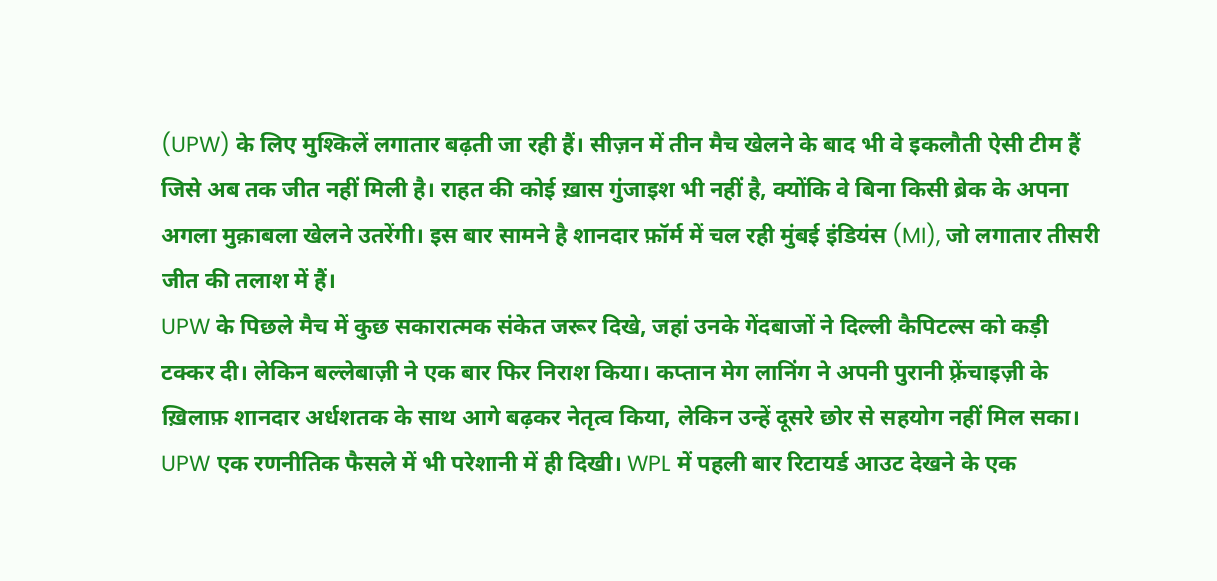(UPW) के लिए मुश्किलें लगातार बढ़ती जा रही हैं। सीज़न में तीन मैच खेलने के बाद भी वे इकलौती ऐसी टीम हैं जिसे अब तक जीत नहीं मिली है। राहत की कोई ख़ास गुंजाइश भी नहीं है, क्योंकि वे बिना किसी ब्रेक के अपना अगला मुक़ाबला खेलने उतरेंगी। इस बार सामने है शानदार फ़ॉर्म में चल रही मुंबई इंडियंस (MI), जो लगातार तीसरी जीत की तलाश में हैं।
UPW के पिछले मैच में कुछ सकारात्मक संकेत जरूर दिखे, जहां उनके गेंदबाजों ने दिल्ली कैपिटल्स को कड़ी टक्कर दी। लेकिन बल्लेबाज़ी ने एक बार फिर निराश किया। कप्तान मेग लानिंग ने अपनी पुरानी फ़्रेंचाइज़ी के ख़िलाफ़ शानदार अर्धशतक के साथ आगे बढ़कर नेतृत्व किया, लेकिन उन्हें दूसरे छोर से सहयोग नहीं मिल सका।
UPW एक रणनीतिक फैसले में भी परेशानी में ही दिखी। WPL में पहली बार रिटायर्ड आउट देखने के एक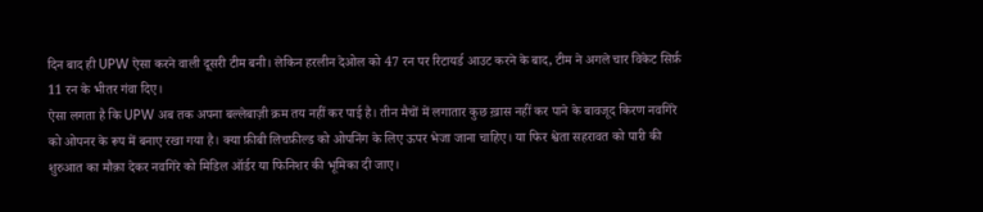दिन बाद ही UPW ऐसा करने वाली दूसरी टीम बनी। लेकिन हरलीन देओल को 47 रन पर रिटायर्ड आउट करने के बाद, टीम ने अगले चार विकेट सिर्फ़ 11 रन के भीतर गंवा दिए।
ऐसा लगता है कि UPW अब तक अपना बल्लेबाज़ी क्रम तय नहीं कर पाई है। तीन मैचों में लगातार कुछ ख़ास नहीं कर पाने के बावजूद किरण नवगिरे को ओपनर के रूप में बनाए रखा गया है। क्या फ़ीबी लिचफ़ील्ड को ओपनिंग के लिए ऊपर भेजा जाना चाहिए। या फिर श्वेता सहरावत को पारी की शुरुआत का मौक़ा देकर नवगिरे को मिडिल ऑर्डर या फिनिशर की भूमिका दी जाए।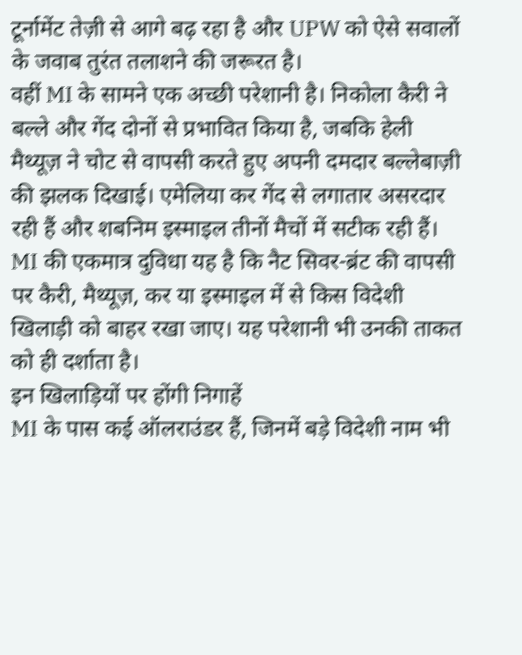टूर्नामेंट तेज़ी से आगे बढ़ रहा है और UPW को ऐसे सवालों के जवाब तुरंत तलाशने की जरूरत है।
वहीं MI के सामने एक अच्छी परेशानी है। निकोला कैरी ने बल्ले और गेंद दोनों से प्रभावित किया है, जबकि हेली मैथ्यूज़ ने चोट से वापसी करते हुए अपनी दमदार बल्लेबाज़ी की झलक दिखाई। एमेलिया कर गेंद से लगातार असरदार रही हैं और शबनिम इस्माइल तीनों मैचों में सटीक रही हैं। MI की एकमात्र दुविधा यह है कि नैट सिवर-ब्रंट की वापसी पर कैरी, मैथ्यूज़, कर या इस्माइल में से किस विदेशी खिलाड़ी को बाहर रखा जाए। यह परेशानी भी उनकी ताकत को ही दर्शाता है।
इन खिलाड़ियों पर होंगी निगाहें
MI के पास कई ऑलराउंडर हैं, जिनमें बड़े विदेशी नाम भी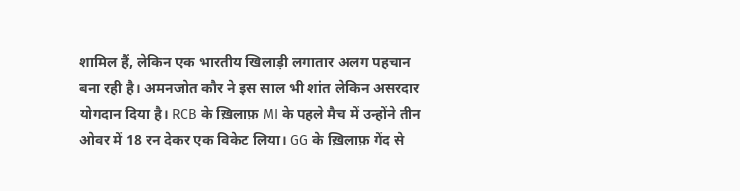शामिल हैं, लेकिन एक भारतीय खिलाड़ी लगातार अलग पहचान बना रही है। अमनजोत कौर ने इस साल भी शांत लेकिन असरदार योगदान दिया है। RCB के ख़िलाफ़ MI के पहले मैच में उन्होंने तीन ओवर में 18 रन देकर एक विकेट लिया। GG के ख़िलाफ़ गेंद से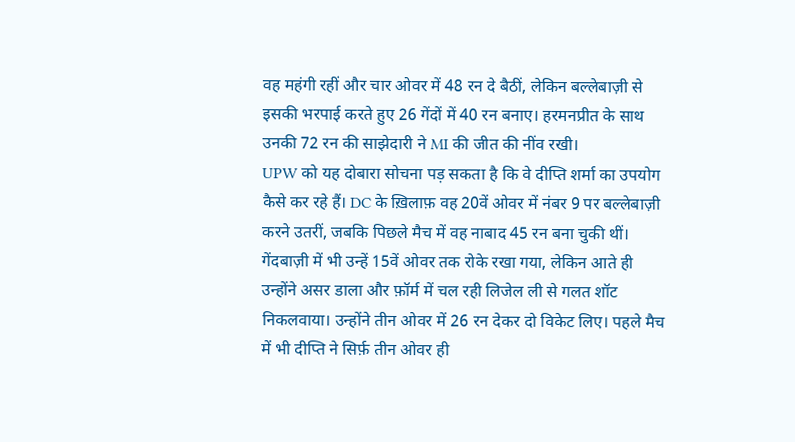वह महंगी रहीं और चार ओवर में 48 रन दे बैठीं, लेकिन बल्लेबाज़ी से इसकी भरपाई करते हुए 26 गेंदों में 40 रन बनाए। हरमनप्रीत के साथ उनकी 72 रन की साझेदारी ने MI की जीत की नींव रखी।
UPW को यह दोबारा सोचना पड़ सकता है कि वे दीप्ति शर्मा का उपयोग कैसे कर रहे हैं। DC के ख़िलाफ़ वह 20वें ओवर में नंबर 9 पर बल्लेबाज़ी करने उतरीं, जबकि पिछले मैच में वह नाबाद 45 रन बना चुकी थीं। गेंदबाज़ी में भी उन्हें 15वें ओवर तक रोके रखा गया, लेकिन आते ही उन्होंने असर डाला और फ़ॉर्म में चल रही लिजेल ली से गलत शॉट निकलवाया। उन्होंने तीन ओवर में 26 रन देकर दो विकेट लिए। पहले मैच में भी दीप्ति ने सिर्फ़ तीन ओवर ही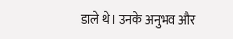डाले थे। उनके अनुभव और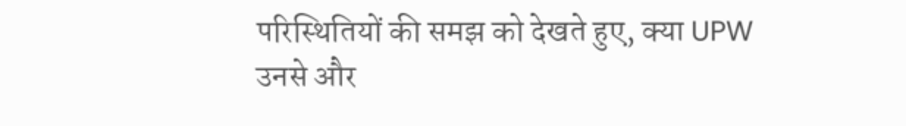परिस्थितियों की समझ को देखते हुए, क्या UPW उनसे और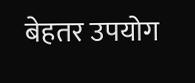बेहतर उपयोग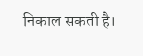निकाल सकती है।